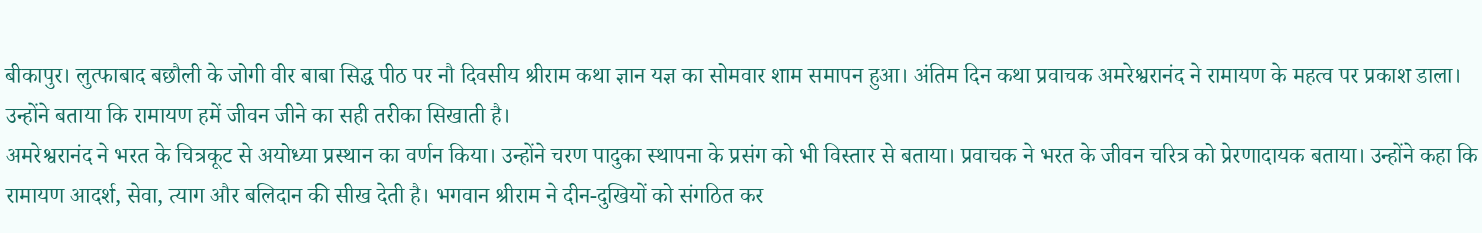बीकापुर। लुत्फाबाद बछौली के जोगी वीर बाबा सिद्ध पीठ पर नौ दिवसीय श्रीराम कथा ज्ञान यज्ञ का सोमवार शाम समापन हुआ। अंतिम दिन कथा प्रवाचक अमरेश्वरानंद ने रामायण के महत्व पर प्रकाश डाला। उन्होंने बताया कि रामायण हमें जीवन जीने का सही तरीका सिखाती है।
अमरेश्वरानंद ने भरत के चित्रकूट से अयोध्या प्रस्थान का वर्णन किया। उन्होंने चरण पादुका स्थापना के प्रसंग को भी विस्तार से बताया। प्रवाचक ने भरत के जीवन चरित्र को प्रेरणादायक बताया। उन्होंने कहा कि रामायण आदर्श, सेवा, त्याग और बलिदान की सीख देती है। भगवान श्रीराम ने दीन-दुखियों को संगठित कर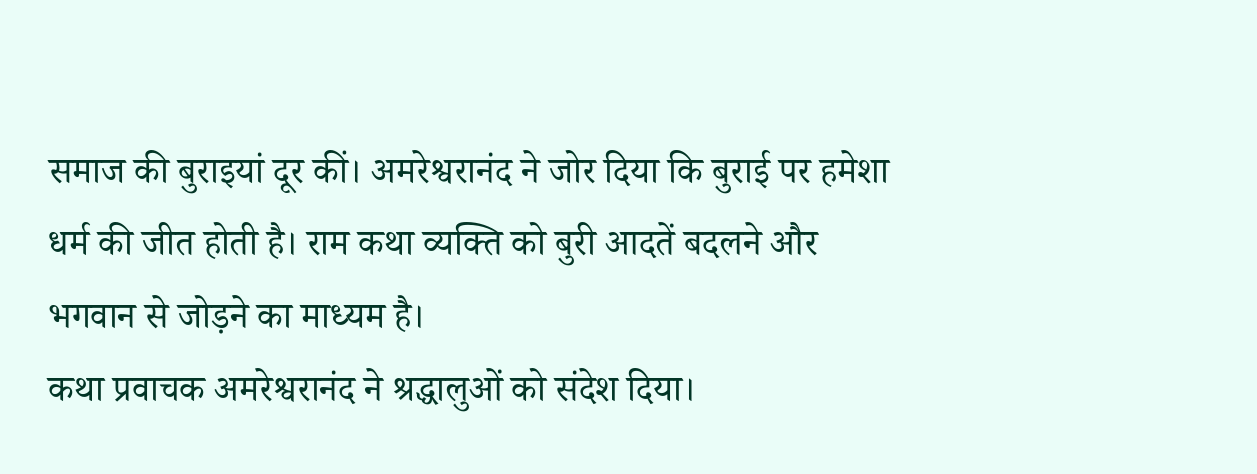समाज की बुराइयां दूर कीं। अमरेश्वरानंद ने जोर दिया कि बुराई पर हमेशा धर्म की जीत होती है। राम कथा व्यक्ति को बुरी आदतें बदलने और भगवान से जोड़ने का माध्यम है।
कथा प्रवाचक अमरेश्वरानंद ने श्रद्धालुओं को संदेश दिया।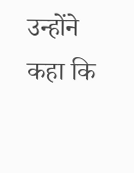उन्होंने कहा कि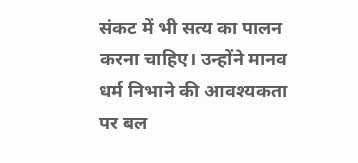संकट में भी सत्य का पालन करना चाहिए। उन्होंने मानव धर्म निभाने की आवश्यकता पर बल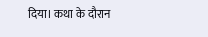दिया। कथा के दौरान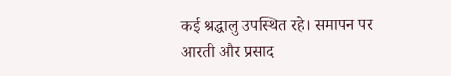कई श्रद्धालु उपस्थित रहे। समापन पर आरती और प्रसाद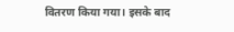वितरण किया गया। इसके बाद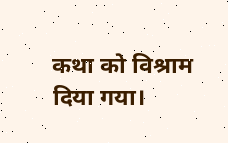कथा को विश्राम दिया गया।